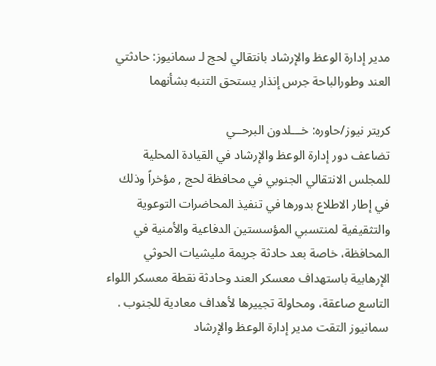مدير إدارة الوعظ والإرشاد بانتقالي لحج لـ سمانيوز: حادثتي العند وطورالباحة جرس إنذار يستحق التنبه بشأنهما

كريتر نيوز/حاوره: خـــلدون البرحــي
تضاعف دور إدارة الوعظ والإرشاد في القيادة المحلية للمجلس الانتقالي الجنوبي في محافظة لحج , مؤخراً وذلك في إطار الاطلاع بدورها في تنفيذ المحاضرات التوعوية والتثقيفية لمنتسبي المؤسستين الدفاعية والأمنية في المحافظة، خاصة بعد حادثة جريمة مليشيات الحوثي الإرهابية باستهداف معسكر العند وحادثة نقطة معسكر اللواء التاسع صاعقة، ومحاولة تجييرها لأهداف معادية للجنوب .
سمانيوز التقت مدير إدارة الوعظ والإرشاد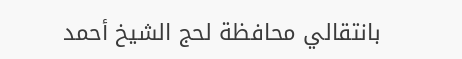بانتقالي محافظة لحج الشيخ أحمد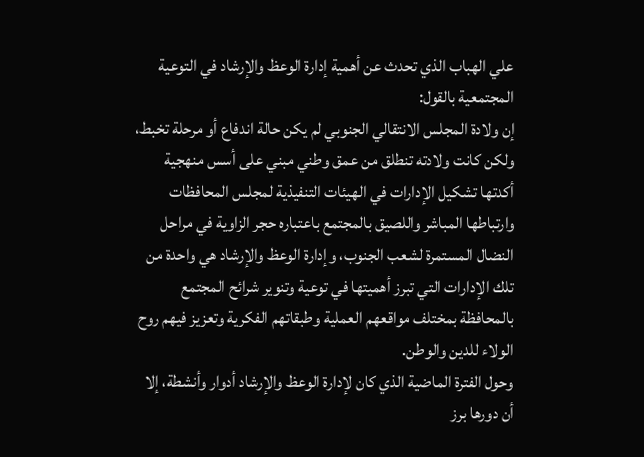علي الهباب الذي تحدث عن أهمية إدارة الوعظ والإرشاد في التوعية المجتمعية بالقول:
إن ولادة المجلس الانتقالي الجنوبي لم يكن حالة اندفاع أو مرحلة تخبط، ولكن كانت ولادته تنطلق من عمق وطني مبني على أسس منهجية أكدتها تشكيل الإدارات في الهيئات التنفيذية لمجلس المحافظات وارتباطها المباشر واللصيق بالمجتمع باعتباره حجر الزاوية في مراحل النضال المستمرة لشعب الجنوب، وإدارة الوعظ والإرشاد هي واحدة من تلك الإدارات التي تبرز أهميتها في توعية وتنوير شرائح المجتمع بالمحافظة بمختلف مواقعهم العملية وطبقاتهم الفكرية وتعزيز فيهم روح الولاء للدين والوطن.
وحول الفترة الماضية الذي كان لإدارة الوعظ والإرشاد أدوار وأنشطة، إلا أن دورها برز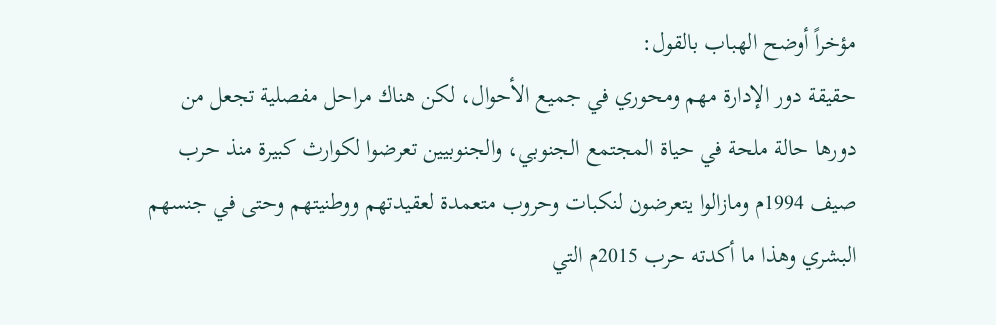مؤخراً أوضح الهباب بالقول:
حقيقة دور الإدارة مهم ومحوري في جميع الأحوال، لكن هناك مراحل مفصلية تجعل من دورها حالة ملحة في حياة المجتمع الجنوبي، والجنوبيين تعرضوا لكوارث كبيرة منذ حرب صيف 1994م ومازالوا يتعرضون لنكبات وحروب متعمدة لعقيدتهم ووطنيتهم وحتى في جنسهم البشري وهذا ما أكدته حرب 2015م التي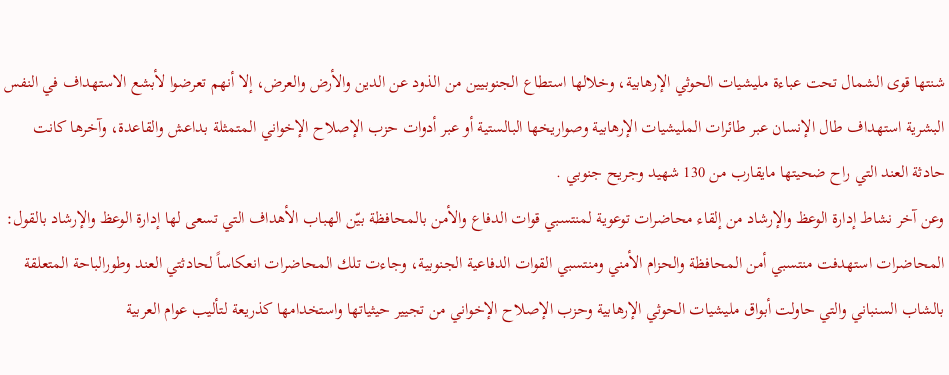شنتها قوى الشمال تحت عباءة مليشيات الحوثي الإرهابية، وخلالها استطاع الجنوبيين من الذود عن الدين والأرض والعرض، إلا أنهم تعرضوا لأبشع الاستهداف في النفس البشرية استهداف طال الإنسان عبر طائرات المليشيات الإرهابية وصواريخها البالستية أو عبر أدوات حزب الإصلاح الإخواني المتمثلة بداعش والقاعدة، وآخرها كانت حادثة العند التي راح ضحيتها مايقارب من 130 شهيد وجريح جنوبي .
وعن آخر نشاط إدارة الوعظ والإرشاد من إلقاء محاضرات توعوية لمنتسبي قوات الدفاع والأمن بالمحافظة بيّن الهباب الأهداف التي تسعى لها إدارة الوعظ والإرشاد بالقول:
المحاضرات استهدفت منتسبي أمن المحافظة والحزام الأمني ومنتسبي القوات الدفاعية الجنوبية، وجاءت تلك المحاضرات انعكاساً لحادثتي العند وطورالباحة المتعلقة بالشاب السنباني والتي حاولت أبواق مليشيات الحوثي الإرهابية وحزب الإصلاح الإخواني من تجيير حيثياتها واستخدامها كذريعة لتأليب عوام العربية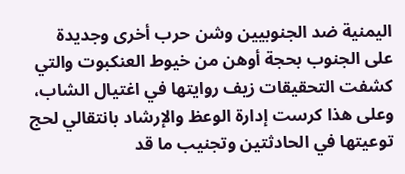اليمنية ضد الجنوبيين وشن حرب أخرى وجديدة على الجنوب بحجة أوهن من خيوط العنكبوت والتي كشفت التحقيقات زيف روايتها في اغتيال الشاب، وعلى هذا كرست إدارة الوعظ والإرشاد بانتقالي لحج توعيتها في الحادثتين وتجنيب ما قد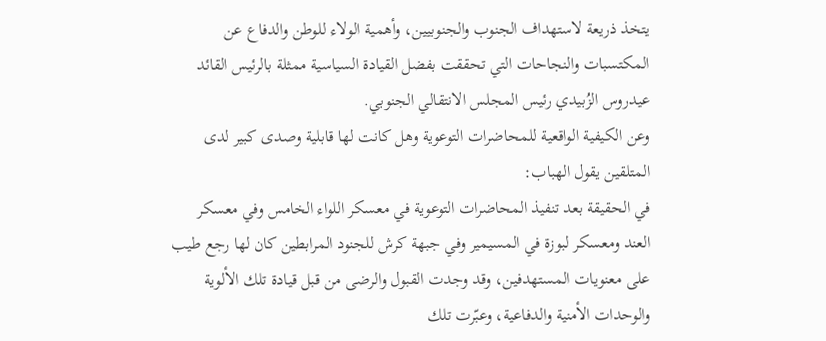يتخذ ذريعة لاستهداف الجنوب والجنوبيين، وأهمية الولاء للوطن والدفاع عن المكتسبات والنجاحات التي تحققت بفضل القيادة السياسية ممثلة بالرئيس القائد عيدروس الزُبيدي رئيس المجلس الانتقالي الجنوبي.
وعن الكيفية الواقعية للمحاضرات التوعوية وهل كانت لها قابلية وصدى كبير لدى المتلقين يقول الهباب:
في الحقيقة بعد تنفيذ المحاضرات التوعوية في معسكر اللواء الخامس وفي معسكر العند ومعسكر لبوزة في المسيمير وفي جبهة كرش للجنود المرابطين كان لها رجع طيب على معنويات المستهدفين، وقد وجدت القبول والرضى من قبل قيادة تلك الألوية والوحدات الأمنية والدفاعية، وعبّرت تلك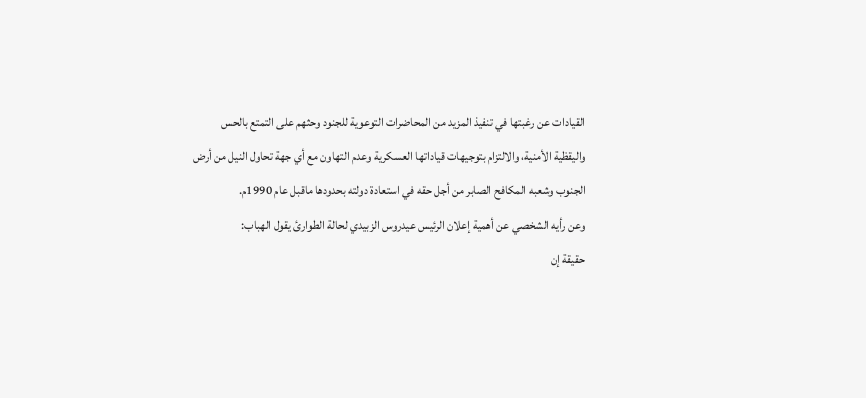القيادات عن رغبتها في تنفيذ المزيد من المحاضرات التوعوية للجنود وحثهم على التمتع بالحس واليقظية الأمنية، والالتزام بتوجيهات قياداتها العسكرية وعدم التهاون مع أي جهة تحاول النيل من أرض الجنوب وشعبه المكافح الصابر من أجل حقه في استعادة دولته بحدودها ماقبل عام 1990م.
وعن رأيه الشخصي عن أهمية إعلان الرئيس عيدروس الزبيدي لحالة الطوارئ يقول الهباب:
حقيقة إن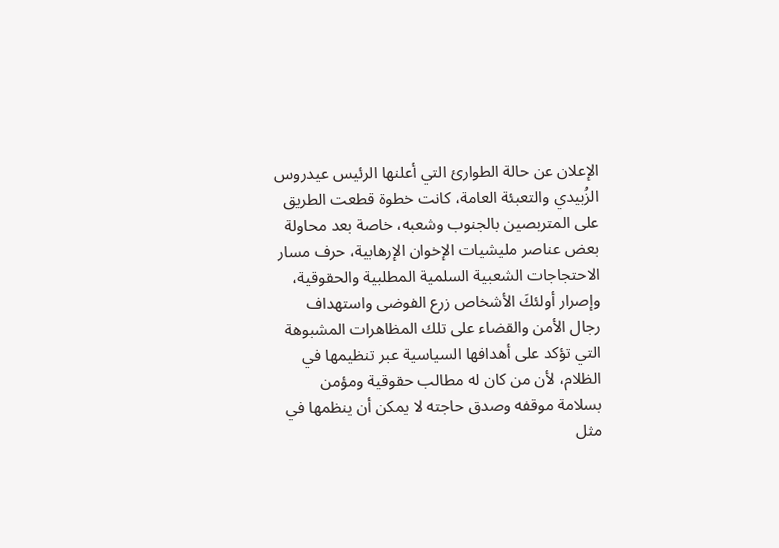الإعلان عن حالة الطوارئ التي أعلنها الرئيس عيدروس الزُبيدي والتعبئة العامة، كانت خطوة قطعت الطريق على المتربصين بالجنوب وشعبه، خاصة بعد محاولة بعض عناصر مليشيات الإخوان الإرهابية، حرف مسار الاحتجاجات الشعبية السلمية المطلبية والحقوقية، وإصرار أولئكَ الأشخاص زرع الفوضى واستهداف رجال الأمن والقضاء على تلك المظاهرات المشبوهة التي تؤكد على أهدافها السياسية عبر تنظيمها في الظلام، لأن من كان له مطالب حقوقية ومؤمن بسلامة موقفه وصدق حاجته لا يمكن أن ينظمها في مثل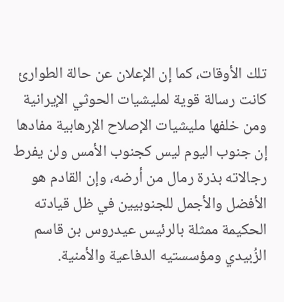تلك الأوقات، كما إن الإعلان عن حالة الطوارئ كانت رسالة قوية لمليشيات الحوثي الإيرانية ومن خلفها مليشيات الإصلاح الإرهابية مفادها إن جنوب اليوم ليس كجنوب الأمس ولن يفرط رجالاته بذرة رمال من أرضه، وإن القادم هو الأفضل والأجمل للجنوبيين في ظل قيادته الحكيمة ممثلة بالرئيس عيدروس بن قاسم الزُبيدي ومؤسستيه الدفاعية والأمنية.